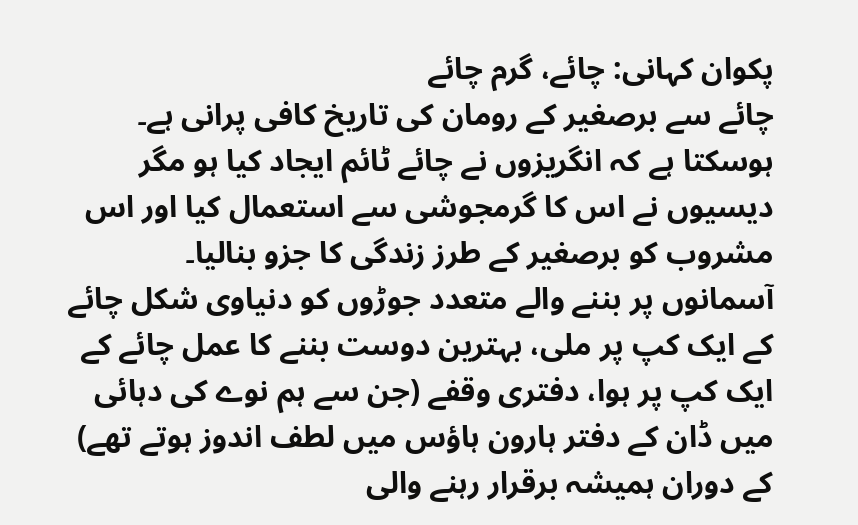پکوان کہانی: چائے، گرم چائے
چائے سے برصغیر کے رومان کی تاریخ کافی پرانی ہے۔ ہوسکتا ہے کہ انگریزوں نے چائے ٹائم ایجاد کیا ہو مگر دیسیوں نے اس کا گرمجوشی سے استعمال کیا اور اس مشروب کو برصغیر کے طرز زندگی کا جزو بنالیا۔
آسمانوں پر بننے والے متعدد جوڑوں کو دنیاوی شکل چائے کے ایک کپ پر ملی، بہترین دوست بننے کا عمل چائے کے ایک کپ پر ہوا، دفتری وقفے (جن سے ہم نوے کی دہائی میں ڈان کے دفتر ہارون ہاؤس میں لطف اندوز ہوتے تھے) کے دوران ہمیشہ برقرار رہنے والی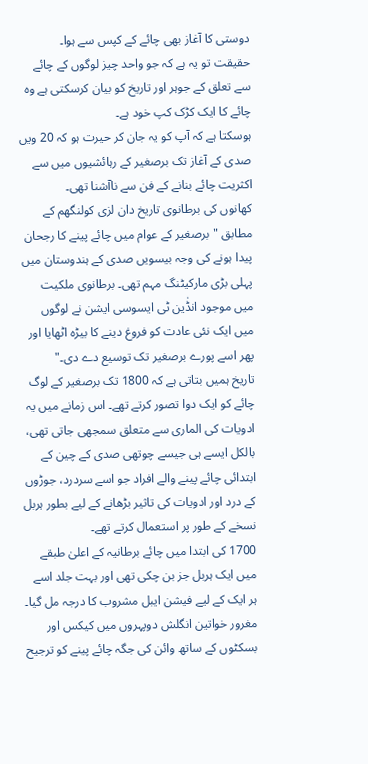دوستی کا آغاز بھی چائے کے کپس سے ہوا۔
حقیقت تو یہ ہے کہ جو واحد چیز لوگوں کے چائے سے تعلق کے جوہر اور تاریخ کو بیان کرسکتی ہے وہ چائے کا ایک کڑک کپ خود ہے۔
ہوسکتا ہے کہ آپ کو یہ جان کر حیرت ہو کہ 20 ویں صدی کے آغاز تک برصغیر کے رہائشیوں میں سے اکثریت چائے بنانے کے فن سے ناآشنا تھی۔
کھانوں کی برطانوی تاریخ دان لزی کولنگھم کے مطابق "برصغیر کے عوام میں چائے پینے کا رجحان پیدا ہونے کی وجہ بیسویں صدی کے ہندوستان میں پہلی بڑی مارکیٹنگ مہم تھی۔ برطانوی ملکیت میں موجود انڈٰین ٹی ایسوسی ایشن نے لوگوں میں ایک نئی عادت کو فروغ دینے کا بیڑہ اٹھایا اور پھر اسے پورے برصغیر تک توسیع دے دی۔"
تاریخ ہمیں بتاتی ہے کہ 1800 تک برصغیر کے لوگ چائے کو ایک دوا تصور کرتے تھے۔ اس زمانے میں یہ ادویات کی الماری سے متعلق سمجھی جاتی تھی، بالکل ایسے ہی جیسے چوتھی صدی کے چین کے ابتدائی چائے پینے والے افراد جو اسے سردرد، جوڑوں کے درد اور ادویات کی تاثیر بڑھانے کے لیے بطور ہربل نسخے کے طور پر استعمال کرتے تھے۔
1700 کی ابتدا میں چائے برطانیہ کے اعلیٰ طبقے میں ایک ہربل جز بن چکی تھی اور بہت جلد اسے ہر ایک کے لیے فیشن ایبل مشروب کا درجہ مل گیا۔ مغرور خواتین انگلش دوپہروں میں کیکس اور بسکٹوں کے ساتھ وائن کی جگہ چائے پینے کو ترجیح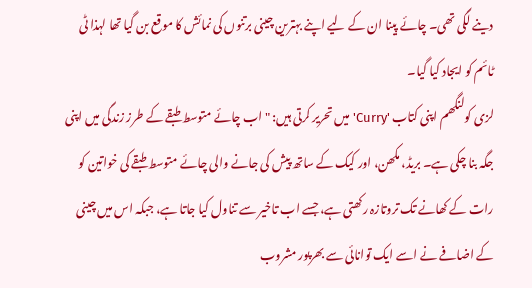دینے لگی تھی۔ چائے پینا ان کے لیے اپنے بہترین چینی برتنوں کی نمائش کا موقع بن گیا تھا لہذا ٹی ٹائم کو ایجاد کیا گیا۔
لزی کولنگھم اپنی کتاب 'Curry' میں تحریر کرتی ہیں: "اب چائے متوسط طبقے کے طرز زندگی میں اپنی جگہ بنا چکی ہے۔ بریڈ، مکھن، اور کیک کے ساتھ پیش کی جانے والی چائے متوسط طبقے کی خواتین کو رات کے کھانے تک تروتازہ رکھتی ہے، جسے اب تاخیر سے تناول کیا جاتا ہے، جبکہ اس میں چینی کے اضافے نے اسے ایک توانائی سے بھرپور مشروب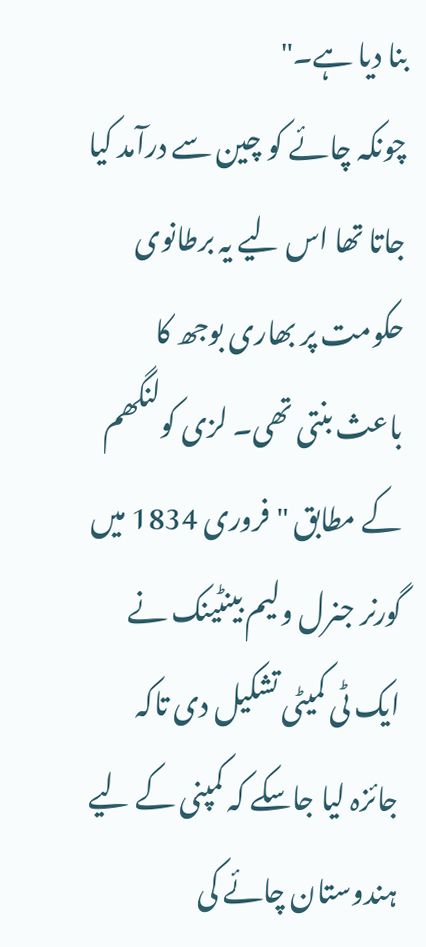بنا دیا ہے۔"
چونکہ چائے کو چین سے درآمد کیا جاتا تھا اس لیے یہ برطانوی حکومت پر بھاری بوجھ کا باعث بنتی تھی۔ لزی کولنگھم کے مطابق "فروری 1834 میں گورنر جنرل ولیم بینٹینک نے ایک ٹی کمیٹی تشکیل دی تاکہ جائزہ لیا جاسکے کہ کمپنی کے لیے ہندوستان چائے کی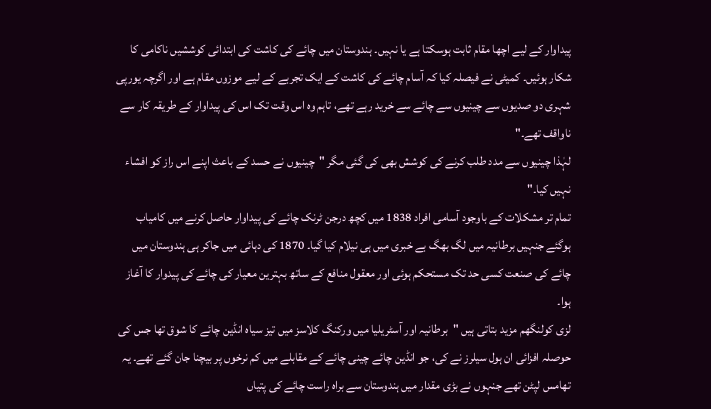پیداوار کے لیے اچھا مقام ثابت ہوسکتا ہے یا نہیں۔ ہندوستان میں چائے کی کاشت کی ابتدائی کوششیں ناکامی کا شکار ہوئیں۔ کمیٹی نے فیصلہ کیا کہ آسام چائے کی کاشت کے ایک تجربے کے لیے موزوں مقام ہے اور اگرچہ یورپی شہری دو صدیوں سے چینیوں سے چائے سے خرید رہے تھے، تاہم وہ اس وقت تک اس کی پیداوار کے طریقہ کار سے ناواقف تھے۔"
لہٰذا چینیوں سے مدد طلب کرنے کی کوشش بھی کی گئی مگر "چینیوں نے حسد کے باعث اپنے اس راز کو افشاء نہیں کیا۔"
تمام تر مشکلات کے باوجود آسامی افراد 1838 میں کچھ درجن ٹرنک چائے کی پیداوار حاصل کرنے میں کامیاب ہوگئے جنہیں برطانیہ میں لگ بھگ بے خبری میں ہی نیلام کیا گیا۔ 1870 کی دہائی میں جاکر ہی ہندوستان میں چائے کی صنعت کسی حد تک مستحکم ہوئی اور معقول منافع کے ساتھ بہترین معیار کی چائے کی پیدوار کا آغاز ہوا۔
لزی کولنگھم مزید بتاتی ہیں "برطانیہ اور آسٹریلیا میں ورکنگ کلاسز میں تیز سیاہ انڈین چائے کا شوق تھا جس کی حوصلہ افزائی ان ہول سیلرز نے کی، جو انڈین چائے چینی چائے کے مقابلے میں کم نرخوں پر بیچنا جان گئے تھے۔ یہ تھامس لپٹن تھے جنہوں نے بڑی مقدار میں ہندوستان سے براہ راست چائے کی پتیاں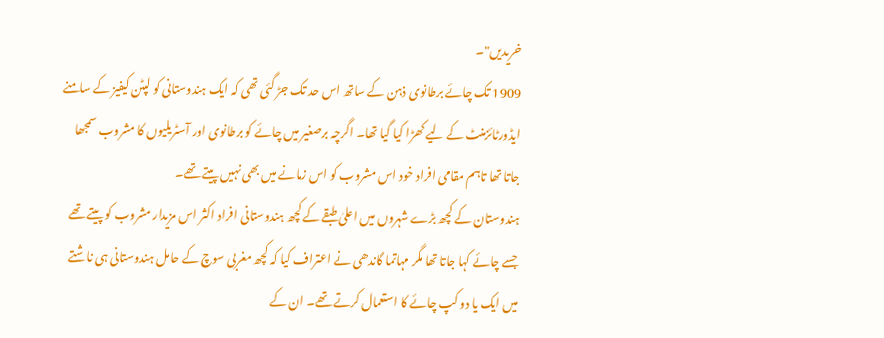خریدیں"۔
1909 تک چائے برطانوی ذہن کے ساتھ اس حد تک جڑ گئی تھی کہ ایک ہندوستانی کو لپٹن کیفیز کے سامنے ایڈورٹائزمنٹ کے لیے کھڑا کیا گیا تھا۔ اگرچہ برصغیر میں چائے کو برطانوی اور آسٹریلیوں کا مشروب سمجھا جاتا تھا تاہم مقامی افراد خود اس مشروب کو اس زمانے میں بھی نہیں پیتے تھے۔
ہندوستان کے کچھ بڑے شہروں میں اعلیٰ طبقے کے کچھ ہندوستانی افراد اکثر اس مزیدار مشروب کو پیتے تھے جسے چائے کہا جاتا تھا مگر مہاتما گاندھی نے اعتراف کیا کہ کچھ مغربی سوچ کے حامل ہندوستانی ہی ناشتے میں ایک یا دو کپ چائے کا استعمال کرتے تھے۔ ان کے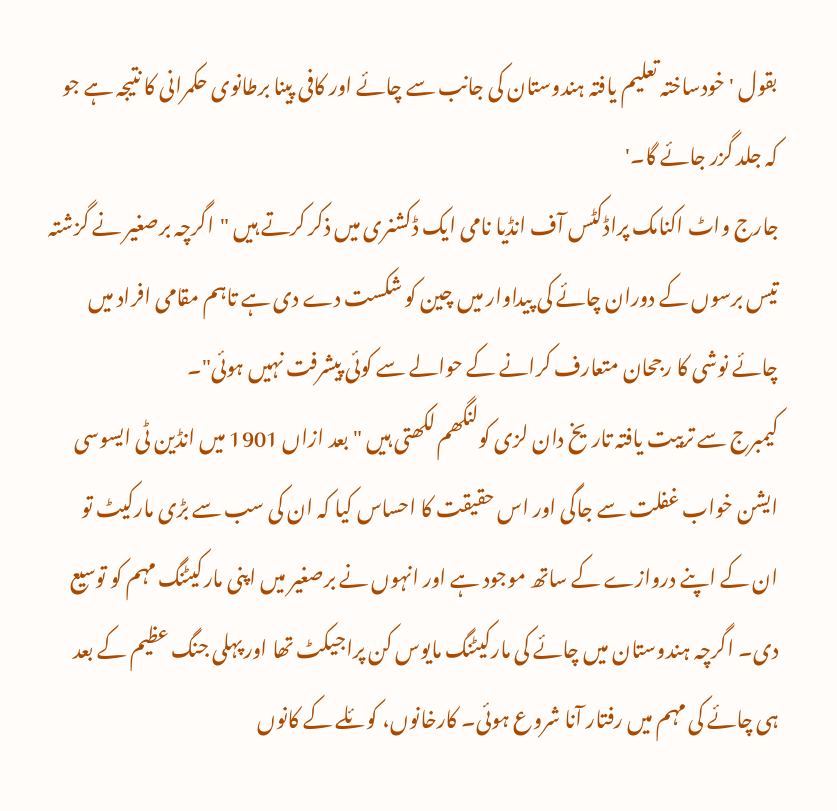بقول 'خودساختہ تعلیم یافتہ ہندوستان کی جانب سے چائے اور کافی پینا برطانوی حکمرانی کا نتیجہ ہے جو کہ جلد گزر جائے گا۔'
جارج واٹ اکنامک پراڈکٹس آف انڈیا نامی ایک ڈکشنری میں ذکر کرتے ہیں "اگرچہ برصغیر نے گزشتہ تیس برسوں کے دوران چائے کی پیداوار میں چین کو شکست دے دی ہے تاہم مقامی افراد میں چائے نوشی کا رجحان متعارف کرانے کے حوالے سے کوئی پیشرفت نہیں ہوئی"۔
کیمبرج سے تربیت یافتہ تاریخ دان لزی کولنگھم لکھتی ہیں "بعد ازاں 1901 میں انڈین ٹی ایسوسی ایشن خواب غفلت سے جاگی اور اس حقیقت کا احساس کیا کہ ان کی سب سے بڑی مارکیٹ تو ان کے اپنے دروازے کے ساتھ موجود ہے اور انہوں نے برصغیر میں اپنی مارکیٹنگ مہم کو توسیع دی۔ اگرچہ ہندوستان میں چائے کی مارکیٹنگ مایوس کن پراجیکٹ تھا اور پہلی جنگ عظیم کے بعد ہی چائے کی مہم میں رفتار آنا شروع ہوئی۔ کارخانوں، کوئلے کے کانوں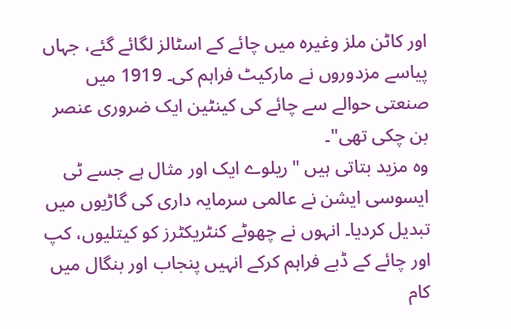اور کاٹن ملز وغیرہ میں چائے کے اسٹالز لگائے گئے، جہاں پیاسے مزدوروں نے مارکیٹ فراہم کی۔ 1919 میں صنعتی حوالے سے چائے کی کینٹین ایک ضروری عنصر بن چکی تھی"۔
وہ مزید بتاتی ہیں "ریلوے ایک اور مثال ہے جسے ٹی ایسوسی ایشن نے عالمی سرمایہ داری کی گاڑیوں میں تبدیل کردیا۔ انہوں نے چھوٹے کنٹریکٹرز کو کیتلیوں، کپ اور چائے کے ڈبے فراہم کرکے انہیں پنجاب اور بنگال میں کام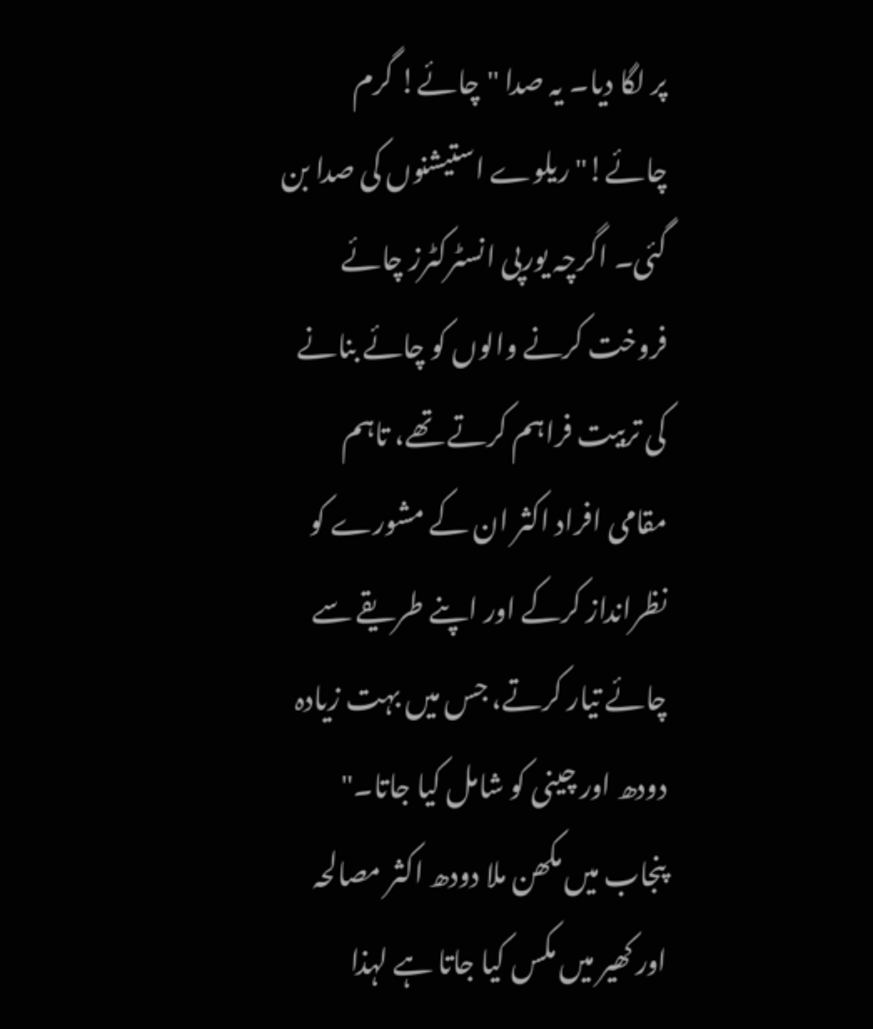پر لگا دیا۔ یہ صدا "چائے! گرم چائے!" ریلوے استیشنوں کی صدا بن گئی۔ اگرچہ یورپی انسٹرکٹرز چائے فروخت کرنے والوں کو چائے بنانے کی تربیت فراہم کرتے تھے، تاہم مقامی افراد اکثر ان کے مشورے کو نظرانداز کرکے اور اپنے طریقے سے چائے تیار کرتے، جس میں بہت زیادہ دودھ اور چینی کو شامل کیا جاتا۔"
پنجاب میں مکھن ملا دودھ اکثر مصالحہ اور کھیر میں مکس کیا جاتا ہے لہذا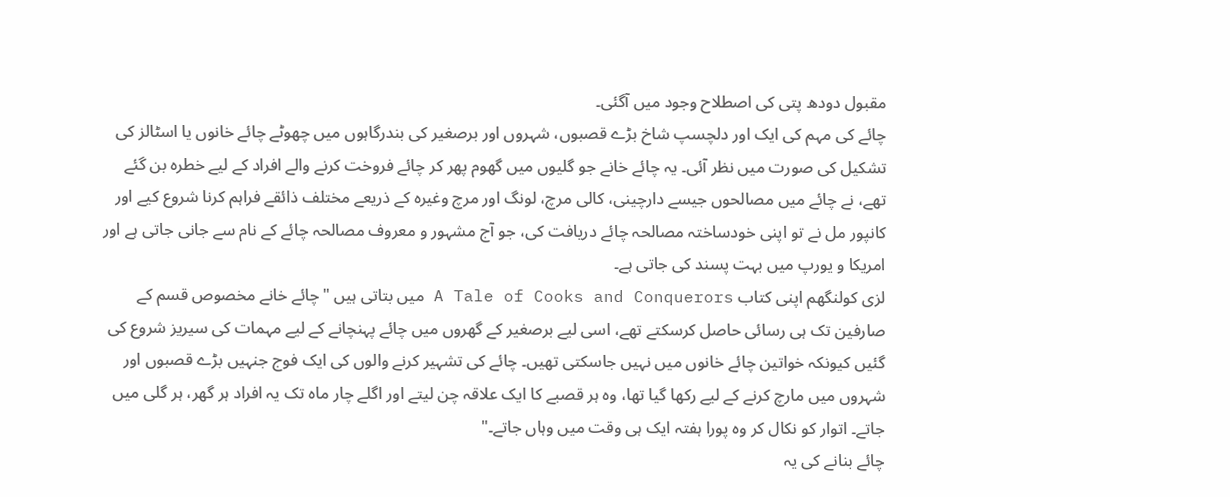مقبول دودھ پتی کی اصطلاح وجود میں آگئی۔
چائے کی مہم کی ایک اور دلچسپ شاخ بڑے قصبوں، شہروں اور برصغیر کی بندرگاہوں میں چھوٹے چائے خانوں یا اسٹالز کی تشکیل کی صورت میں نظر آئی۔ یہ چائے خانے جو گلیوں میں گھوم پھر کر چائے فروخت کرنے والے افراد کے لیے خطرہ بن گئے تھے، نے چائے میں مصالحوں جیسے دارچینی، کالی مرچ، لونگ اور مرچ وغیرہ کے ذریعے مختلف ذائقے فراہم کرنا شروع کیے اور کانپور مل نے تو اپنی خودساختہ مصالحہ چائے دریافت کی، جو آج مشہور و معروف مصالحہ چائے کے نام سے جانی جاتی ہے اور امریکا و یورپ میں بہت پسند کی جاتی ہے۔
لزی کولنگھم اپنی کتاب A Tale of Cooks and Conquerors میں بتاتی ہیں "چائے خانے مخصوص قسم کے صارفین تک ہی رسائی حاصل کرسکتے تھے، اسی لیے برصغیر کے گھروں میں چائے پہنچانے کے لیے مہمات کی سیریز شروع کی گئیں کیونکہ خواتین چائے خانوں میں نہیں جاسکتی تھیں۔ چائے کی تشہیر کرنے والوں کی ایک فوج جنہیں بڑے قصبوں اور شہروں میں مارچ کرنے کے لیے رکھا گیا تھا، وہ ہر قصبے کا ایک علاقہ چن لیتے اور اگلے چار ماہ تک یہ افراد ہر گھر، ہر گلی میں جاتے۔ اتوار کو نکال کر وہ پورا ہفتہ ایک ہی وقت میں وہاں جاتے۔"
چائے بنانے کی یہ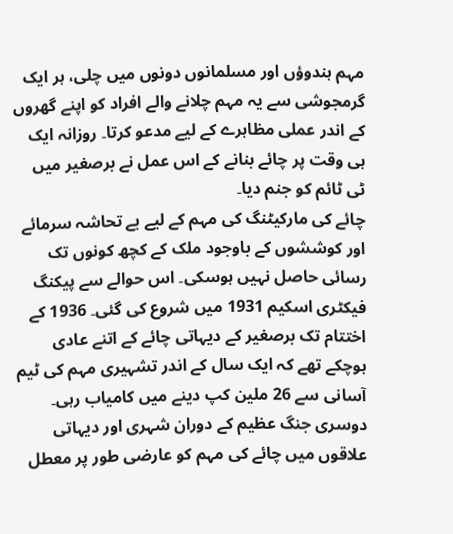مہم ہندوؤں اور مسلمانوں دونوں میں چلی، ہر ایک گرمجوشی سے یہ مہم چلانے والے افراد کو اپنے گھروں کے اندر عملی مظاہرے کے لیے مدعو کرتا۔ روزانہ ایک ہی وقت پر چائے بنانے کے اس عمل نے برصغیر میں ٹی ٹائم کو جنم دیا۔
چائے کی مارکیٹنگ کی مہم کے لیے بے تحاشہ سرمائے اور کوششوں کے باوجود ملک کے کچھ کونوں تک رسائی حاصل نہیں ہوسکی۔ اس حوالے سے پیکنگ فیکٹری اسکیم 1931 میں شروع کی گئی۔ 1936 کے اختتام تک برصغیر کے دیہاتی چائے کے اتنے عادی ہوچکے تھے کہ ایک سال کے اندر تشہیری مہم کی ٹیم آسانی سے 26 ملین کپ دینے میں کامیاب رہی۔
دوسری جنگ عظیم کے دوران شہری اور دیہاتی علاقوں میں چائے کی مہم کو عارضی طور پر معطل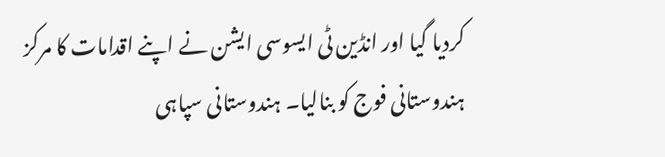کردیا گیا اور انڈین ٹی ایسوسی ایشن نے اپنے اقدامات کا مرکز ہندوستانی فوج کو بنالیا۔ ہندوستانی سپاہی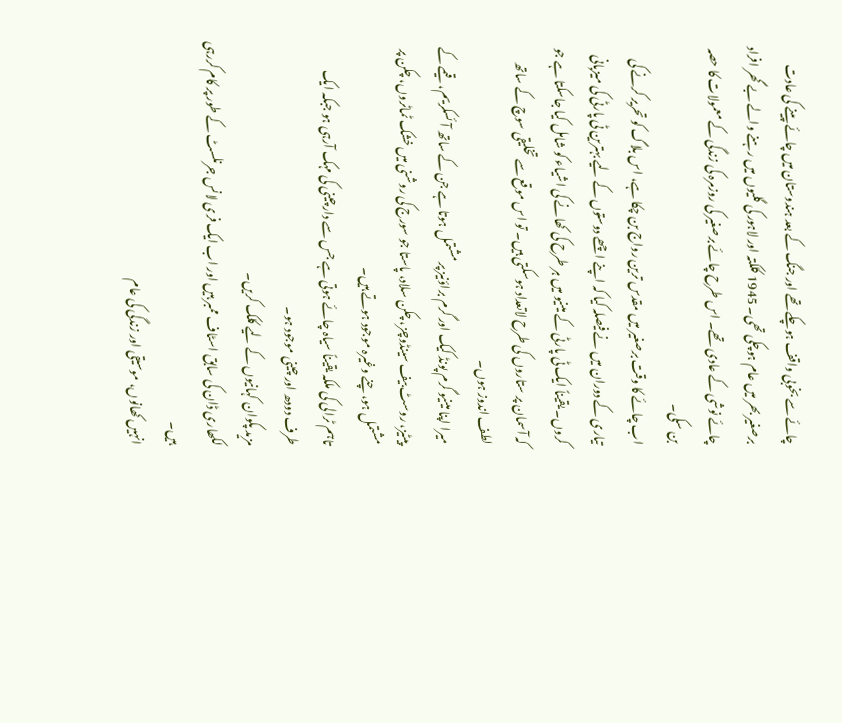چائے سے بخوبی واقف ہوچکے تھے اور جنگ کے بعد ہندوستان میں چائے پینے کی عادت برصغیر بھر میں عام ہوچکی تھی۔ 1945 کلکتہ اور لاہور کی گلیوں میں رہنے والے بے گھر افراد چائے نوشی کے عادی تھے۔ اس طرح چائے برصغیر کی روزمرہ کی زندگی کے معمولات کا حصہ بن سکی۔
اب چائے کا وقت برصغیر میں مقدس ترین رواج بن چکا ہے، اس بلاگ کو تحریر کرنے کی تیاری کے دوران میں نے فیصلہ کیا کہ اپنے اچھے دوستوں کے لیے بہترین ٹی پارٹی کی میزبانی کروں۔ یقیناً ایک ٹی پارٹی کے مینیو میں ہر طرح کی کھانے کی اشیاء کو شامل کیا جاسکتا ہے جو کہ آسمان پر ستاروں کی طرح لاتعداد ہوسکتی ہیں۔ تو اس موقع سے تخلیقی سوچ کے ساتھ لطف اندوز ہوں۔
میرا اپنا مینیو گرم پونڈ کیک اور گرم براؤنیز پر مشتمل ہوتا ہے جن کے ساتھ آئسکریم، قیمے کے پیٹیز، روسٹ بیف سینڈوچز، چکن سلاد، پاستا جو سورج کی روشنی میں خشک ٹماٹروں، چکن پر مشتمل ہو، چنے وغیرہ موجود ہوتے ہیں۔
تاہم ٹرالی کی ملکہ یقیناً سیاہ چائے ہوتی ہے جس سے دارچینی کی مہک آرہی ہو جبکہ ایک طرف دودھ اور چینی موجود ہو۔
مزید پکوان کہانیوں کے لیے کلک کریں۔
لکھاری ڈان کی سابق اسٹاف ممبر ہیں اور اب ایک فری لانس جرنلسٹ کے طور پر کام کررہی ہیں۔
انہیں کھانوں، موسیقی اور زندگی کی عام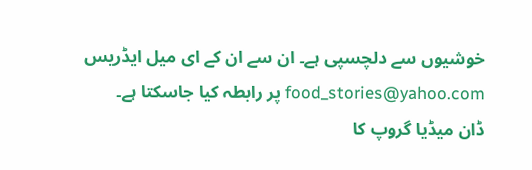خوشیوں سے دلچسپی ہے۔ ان سے ان کے ای میل ایڈریس food_stories@yahoo.com پر رابطہ کیا جاسکتا ہے۔
ڈان میڈیا گروپ کا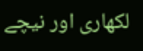لکھاری اور نیچے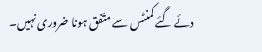دئے گئے کمنٹس سے متّفق ہونا ضروری نہیں۔